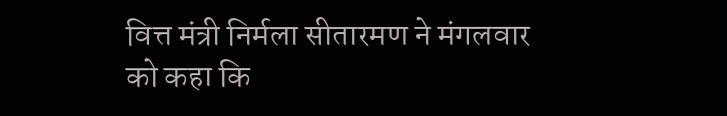वित्त मंत्री निर्मला सीतारमण ने मंगलवार को कहा कि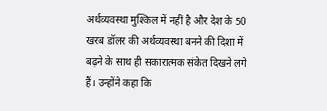अर्थव्यवस्था मुश्किल में नहीं है और देश के 50 खरब डॉलर की अर्थव्यवस्था बनने की दिशा में बढ़ने के साथ ही सकारात्मक संकेत दिखने लगे हैं। उन्होंने कहा कि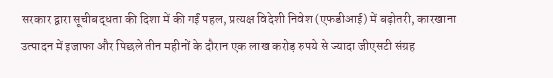सरकार द्वारा सूचीबद्धता की दिशा में की गईं पहल, प्रत्यक्ष विदेशी निवेश (एफडीआई) में बढ़ोतरी, कारखाना उत्पादन में इजाफा और पिछले तीन महीनों के दौरान एक लाख करोड़ रुपये से ज्यादा जीएसटी संग्रह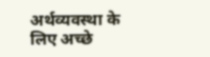अर्थव्यवस्था के लिए अच्छे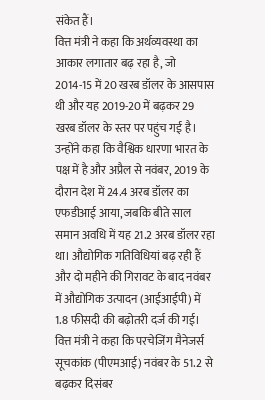संकेत हैं।
वित्त मंत्री ने कहा कि अर्थव्यवस्था का आकार लगातार बढ़ रहा है, जो 2014-15 में 20 खरब डॉलर के आसपास थी और यह 2019-20 में बढ़कर 29 खरब डॉलर के स्तर पर पहुंच गई है। उन्होंने कहा कि वैश्विक धारणा भारत के पक्ष में है और अप्रैल से नवंबर, 2019 के दौरान देश में 24.4 अरब डॉलर का एफडीआई आया, जबकि बीते साल समान अवधि में यह 21.2 अरब डॉलर रहा था। औद्योगिक गतिविधियां बढ़ रही हैं और दो महीने की गिरावट के बाद नवंबर में औद्योगिक उत्पादन (आईआईपी) में 1.8 फीसदी की बढ़ोतरी दर्ज की गई।
वित्त मंत्री ने कहा कि परचेजिंग मैनेजर्स सूचकांक (पीएमआई) नवंबर के 51.2 से बढ़कर दिसंबर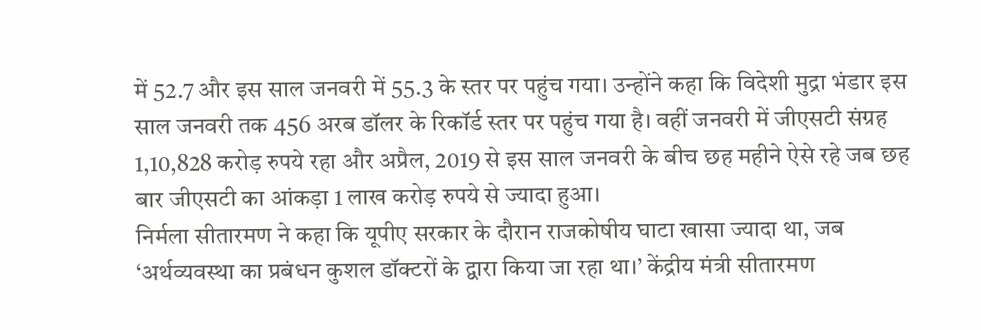में 52.7 और इस साल जनवरी में 55.3 के स्तर पर पहुंच गया। उन्होंने कहा कि विदेशी मुद्रा भंडार इस साल जनवरी तक 456 अरब डॉलर के रिकॉर्ड स्तर पर पहुंच गया है। वहीं जनवरी में जीएसटी संग्रह 1,10,828 करोड़ रुपये रहा और अप्रैल, 2019 से इस साल जनवरी के बीच छह महीने ऐसे रहे जब छह बार जीएसटी का आंकड़ा 1 लाख करोड़ रुपये से ज्यादा हुआ।
निर्मला सीतारमण ने कहा कि यूपीए सरकार के दौरान राजकोषीय घाटा खासा ज्यादा था, जब ‘अर्थव्यवस्था का प्रबंधन कुशल डॉक्टरों के द्वारा किया जा रहा था।’ केंद्रीय मंत्री सीतारमण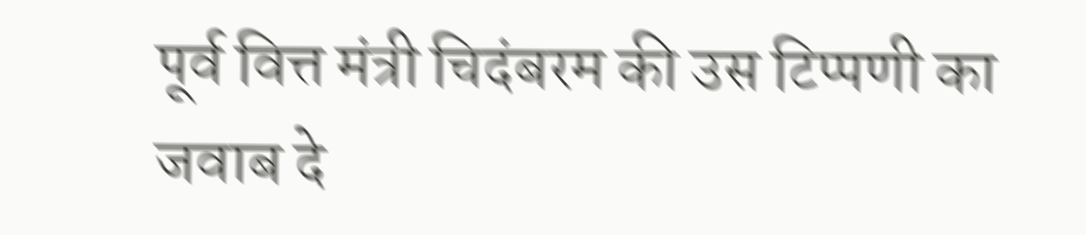पूर्व वित्त मंत्री चिदंबरम की उस टिप्पणी का जवाब दे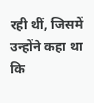रही थीं, जिसमें उन्होंने कहा था कि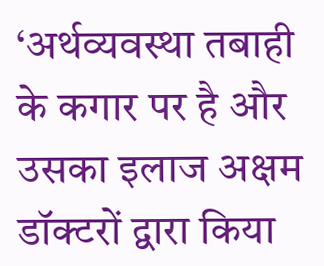‘अर्थव्यवस्था तबाही के कगार पर है और उसका इलाज अक्षम डॉक्टरों द्वारा किया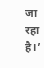जा रहा है।’